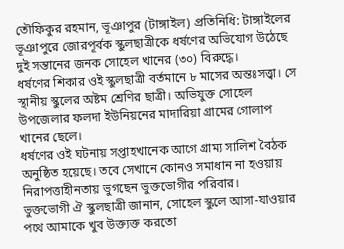তৌফিকুর রহমান, ভূঞাপুর (টাঙ্গাইল) প্রতিনিধি: টাঙ্গাইলের ভূঞাপুরে জোরপূর্বক স্কুলছাত্রীকে ধর্ষণের অভিযোগ উঠেছে দুই সন্তানের জনক সোহেল খানের (৩০) বিরুদ্ধে।
ধর্ষণের শিকার ওই স্কুলছাত্রী বর্তমানে ৮ মাসের অন্তঃসত্ত্বা। সে স্থানীয় স্কুলের অষ্টম শ্রেণির ছাত্রী। অভিযুক্ত সোহেল উপজেলার ফলদা ইউনিয়নের মাদারিয়া গ্রামের গোলাপ খানের ছেলে।
ধর্ষণের ওই ঘটনায় সপ্তাহখানেক আগে গ্রাম্য সালিশ বৈঠক অনুষ্ঠিত হয়েছে। তবে সেখানে কোনও সমাধান না হওয়ায় নিরাপত্তাহীনতায় ভুগছেন ভুক্তভোগীর পরিবার।
ভুক্তভোগী ঐ স্কুলছাত্রী জানান, সোহেল স্কুলে আসা-যাওয়ার পথে আমাকে খুব উক্ত্যক্ত করতো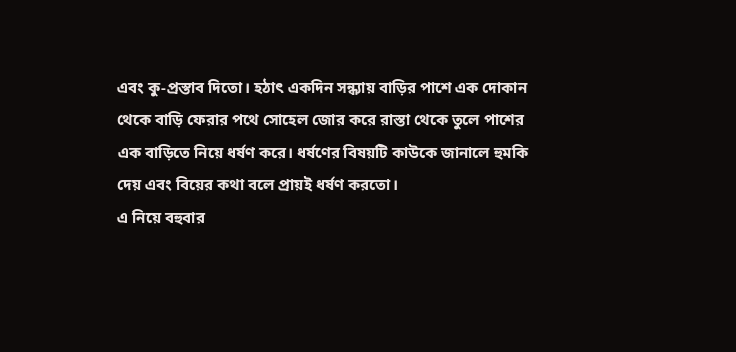এবং কু-প্রস্তাব দিতো। হঠাৎ একদিন সন্ধ্যায় বাড়ির পাশে এক দোকান থেকে বাড়ি ফেরার পথে সোহেল জোর করে রাস্তা থেকে তুলে পাশের এক বাড়িতে নিয়ে ধর্ষণ করে। ধর্ষণের বিষয়টি কাউকে জানালে হুমকি দেয় এবং বিয়ের কথা বলে প্রায়ই ধর্ষণ করতো।
এ নিয়ে বহুবার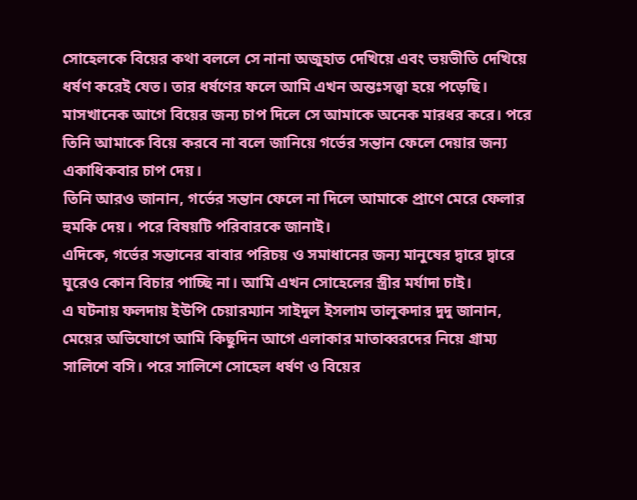সোহেলকে বিয়ের কথা বললে সে নানা অজুহাত দেখিয়ে এবং ভয়ভীতি দেখিয়ে ধর্ষণ করেই যেত। তার ধর্ষণের ফলে আমি এখন অন্তঃসত্ত্বা হয়ে পড়েছি। মাসখানেক আগে বিয়ের জন্য চাপ দিলে সে আমাকে অনেক মারধর করে। পরে তিনি আমাকে বিয়ে করবে না বলে জানিয়ে গর্ভের সন্তান ফেলে দেয়ার জন্য একাধিকবার চাপ দেয়।
তিনি আরও জানান, গর্ভের সন্তান ফেলে না দিলে আমাকে প্রাণে মেরে ফেলার হুমকি দেয়। পরে বিষয়টি পরিবারকে জানাই।
এদিকে, গর্ভের সন্তানের বাবার পরিচয় ও সমাধানের জন্য মানুষের দ্বারে দ্বারে ঘুরেও কোন বিচার পাচ্ছি না। আমি এখন সোহেলের স্ত্রীর মর্যাদা চাই।
এ ঘটনায় ফলদায় ইউপি চেয়ারম্যান সাইদুল ইসলাম তালুকদার দুদু জানান, মেয়ের অভিযোগে আমি কিছুদিন আগে এলাকার মাতাব্বরদের নিয়ে গ্রাম্য সালিশে বসি। পরে সালিশে সোহেল ধর্ষণ ও বিয়ের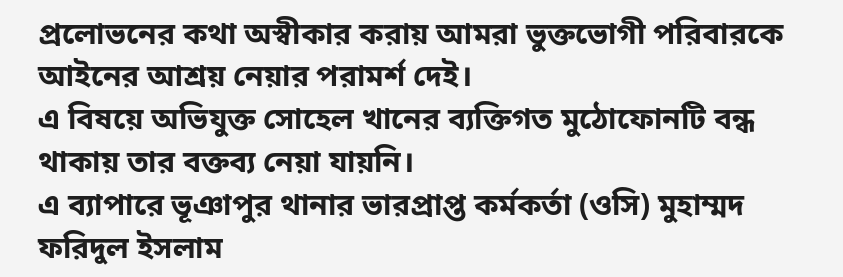প্রলোভনের কথা অস্বীকার করায় আমরা ভুক্তভোগী পরিবারকে আইনের আশ্রয় নেয়ার পরামর্শ দেই।
এ বিষয়ে অভিযুক্ত সোহেল খানের ব্যক্তিগত মুঠোফোনটি বন্ধ থাকায় তার বক্তব্য নেয়া যায়নি।
এ ব্যাপারে ভূঞাপুর থানার ভারপ্রাপ্ত কর্মকর্তা (ওসি) মুহাম্মদ ফরিদুল ইসলাম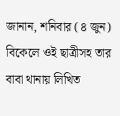জানান, শনিবার (৪ জুন) বিকেলে ওই ছাত্রীসহ তার বাবা থানায় লিখিত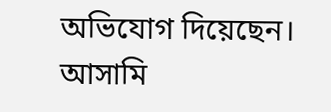অভিযোগ দিয়েছেন। আসামি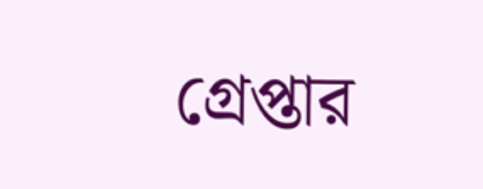গ্রেপ্তার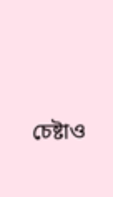চেষ্টাও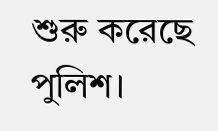শুরু করেছে পুলিশ।